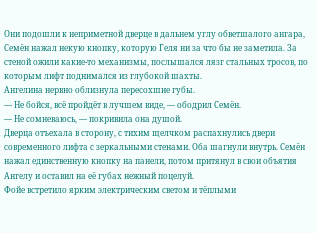Они подошли к неприметной дверце в дальнем углу обветшалого ангара, Семён нажал некую кнопку, которую Геля ни за что бы не заметила. За стеной ожили какие-то механизмы, послышался лязг стальных тросов, по которым лифт поднимался из глубокой шахты.
Ангелина нервно облизнула пересохшие губы.
— Не бойся, всё пройдёт в лучшем виде, — ободрил Семён.
— Не сомневаюсь, — покривила она душой.
Дверца отъехала в сторону, с тихим щелчком распахнулись двери современного лифта с зеркальными стенами. Оба шагнули внутрь. Семён нажал единственную кнопку на панели, потом притянул в свои объятия Ангелу и оставил на её губах нежный поцелуй.
Фойе встретило ярким электрическим светом и тёплыми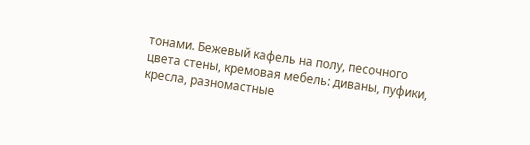тонами. Бежевый кафель на полу, песочного цвета стены, кремовая мебель: диваны, пуфики, кресла, разномастные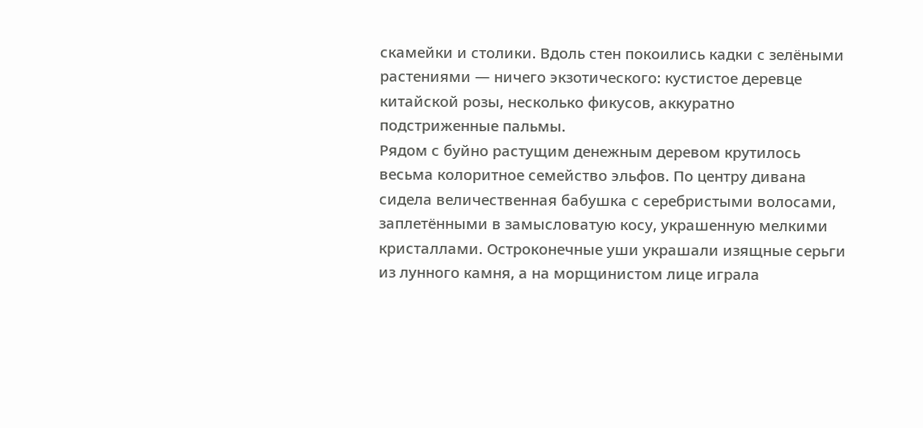скамейки и столики. Вдоль стен покоились кадки с зелёными растениями — ничего экзотического: кустистое деревце китайской розы, несколько фикусов, аккуратно подстриженные пальмы.
Рядом с буйно растущим денежным деревом крутилось весьма колоритное семейство эльфов. По центру дивана сидела величественная бабушка с серебристыми волосами, заплетёнными в замысловатую косу, украшенную мелкими кристаллами. Остроконечные уши украшали изящные серьги из лунного камня, а на морщинистом лице играла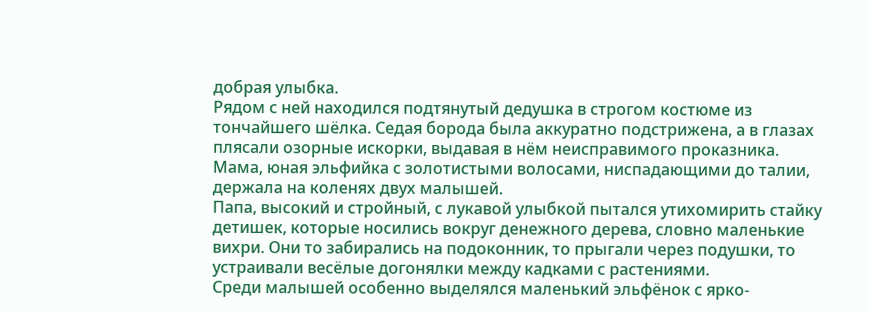добрая улыбка.
Рядом с ней находился подтянутый дедушка в строгом костюме из тончайшего шёлка. Седая борода была аккуратно подстрижена, а в глазах плясали озорные искорки, выдавая в нём неисправимого проказника.
Мама, юная эльфийка с золотистыми волосами, ниспадающими до талии, держала на коленях двух малышей.
Папа, высокий и стройный, с лукавой улыбкой пытался утихомирить стайку детишек, которые носились вокруг денежного дерева, словно маленькие вихри. Они то забирались на подоконник, то прыгали через подушки, то устраивали весёлые догонялки между кадками с растениями.
Среди малышей особенно выделялся маленький эльфёнок с ярко-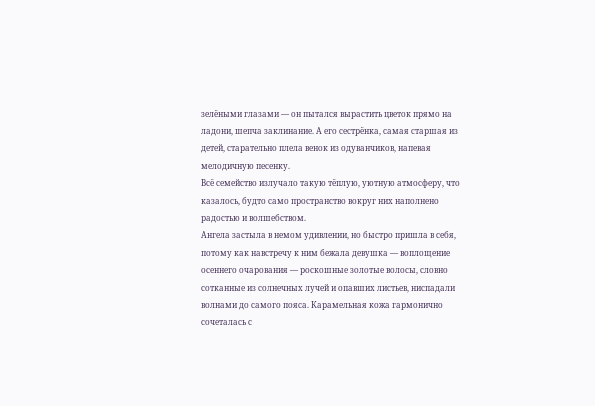зелёными глазами — он пытался вырастить цветок прямо на ладони, шепча заклинание. А его сестрёнка, самая старшая из детей, старательно плела венок из одуванчиков, напевая мелодичную песенку.
Всё семейство излучало такую тёплую, уютную атмосферу, что казалось, будто само пространство вокруг них наполнено радостью и волшебством.
Ангела застыла в немом удивлении, но быстро пришла в себя, потому как навстречу к ним бежала девушка — воплощение осеннего очарования — роскошные золотые волосы, словно сотканные из солнечных лучей и опавших листьев, ниспадали волнами до самого пояса. Карамельная кожа гармонично сочеталась с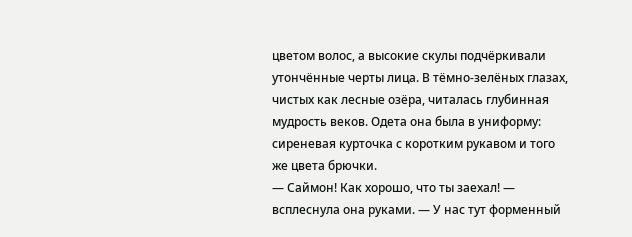цветом волос, а высокие скулы подчёркивали утончённые черты лица. В тёмно-зелёных глазах, чистых как лесные озёра, читалась глубинная мудрость веков. Одета она была в униформу: сиреневая курточка с коротким рукавом и того же цвета брючки.
— Саймон! Как хорошо, что ты заехал! — всплеснула она руками. — У нас тут форменный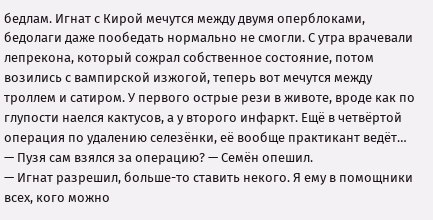бедлам. Игнат с Кирой мечутся между двумя оперблоками, бедолаги даже пообедать нормально не смогли. С утра врачевали лепрекона, который сожрал собственное состояние, потом возились с вампирской изжогой, теперь вот мечутся между троллем и сатиром. У первого острые рези в животе, вроде как по глупости наелся кактусов, а у второго инфаркт. Ещё в четвёртой операция по удалению селезёнки, её вообще практикант ведёт…
— Пузя сам взялся за операцию? — Семён опешил.
— Игнат разрешил, больше-то ставить некого. Я ему в помощники всех, кого можно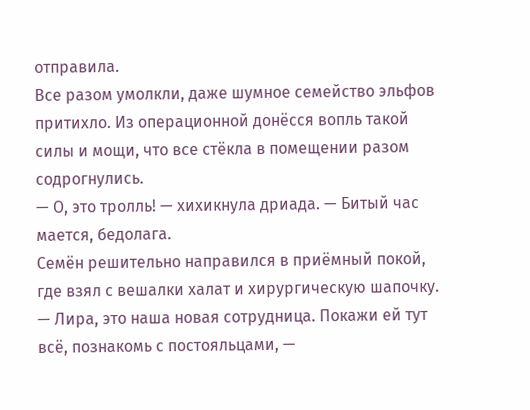отправила.
Все разом умолкли, даже шумное семейство эльфов притихло. Из операционной донёсся вопль такой силы и мощи, что все стёкла в помещении разом содрогнулись.
— О, это тролль! — хихикнула дриада. — Битый час мается, бедолага.
Семён решительно направился в приёмный покой, где взял с вешалки халат и хирургическую шапочку.
— Лира, это наша новая сотрудница. Покажи ей тут всё, познакомь с постояльцами, —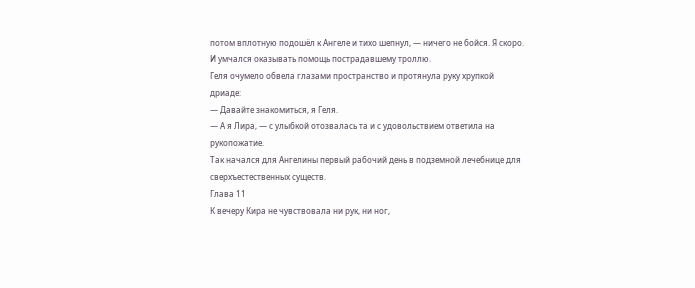потом вплотную подошёл к Ангеле и тихо шепнул, — ничего не бойся. Я скоро.
И умчался оказывать помощь пострадавшему троллю.
Геля очумело обвела глазами пространство и протянула руку хрупкой дриаде:
— Давайте знакомиться, я Геля.
— А я Лира, — с улыбкой отозвалась та и с удовольствием ответила на рукопожатие.
Так начался для Ангелины первый рабочий день в подземной лечебнице для сверхъестественных существ.
Глава 11
К вечеру Кира не чувствовала ни рук, ни ног,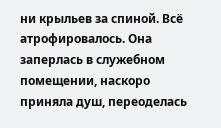ни крыльев за спиной. Всё атрофировалось. Она заперлась в служебном помещении, наскоро приняла душ, переоделась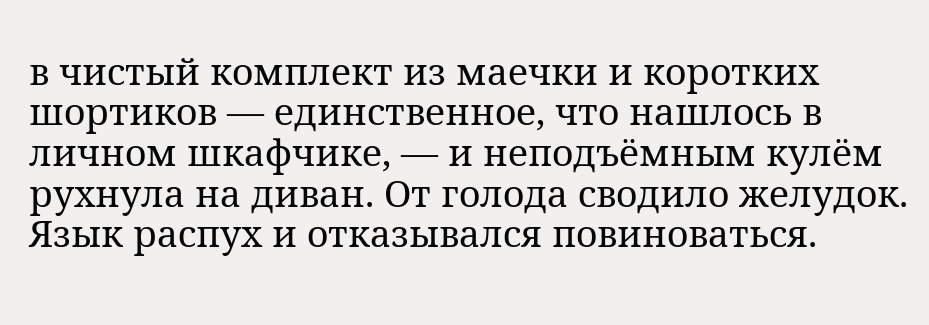в чистый комплект из маечки и коротких шортиков — единственное, что нашлось в личном шкафчике, — и неподъёмным кулём рухнула на диван. От голода сводило желудок. Язык распух и отказывался повиноваться.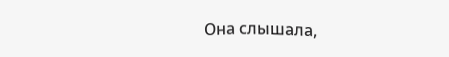Она слышала,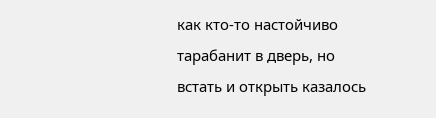как кто-то настойчиво тарабанит в дверь, но встать и открыть казалось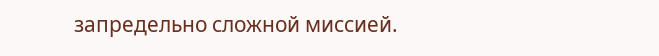запредельно сложной миссией.